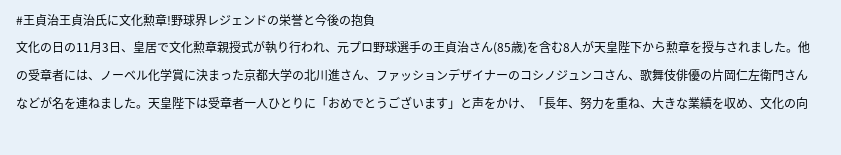#王貞治王貞治氏に文化勲章!野球界レジェンドの栄誉と今後の抱負
文化の日の11月3日、皇居で文化勲章親授式が執り行われ、元プロ野球選手の王貞治さん(85歳)を含む8人が天皇陛下から勲章を授与されました。他の受章者には、ノーベル化学賞に決まった京都大学の北川進さん、ファッションデザイナーのコシノジュンコさん、歌舞伎俳優の片岡仁左衛門さんなどが名を連ねました。天皇陛下は受章者一人ひとりに「おめでとうございます」と声をかけ、「長年、努力を重ね、大きな業績を収め、文化の向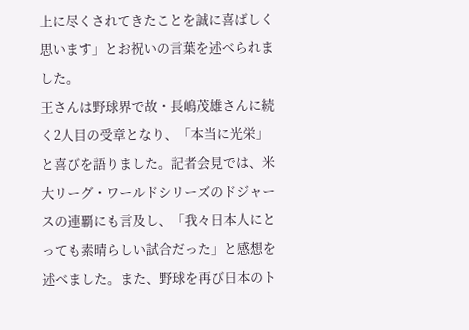上に尽くされてきたことを誠に喜ばしく思います」とお祝いの言葉を述べられました。
王さんは野球界で故・長嶋茂雄さんに続く2人目の受章となり、「本当に光栄」と喜びを語りました。記者会見では、米大リーグ・ワールドシリーズのドジャースの連覇にも言及し、「我々日本人にとっても素晴らしい試合だった」と感想を述べました。また、野球を再び日本のト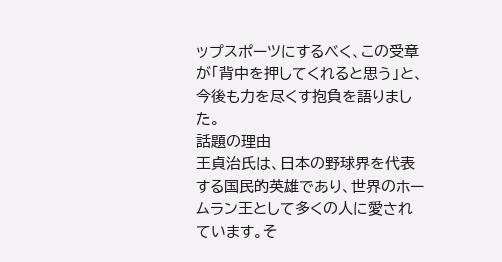ップスポーツにするべく、この受章が「背中を押してくれると思う」と、今後も力を尽くす抱負を語りました。
話題の理由
王貞治氏は、日本の野球界を代表する国民的英雄であり、世界のホームラン王として多くの人に愛されています。そ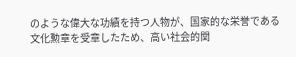のような偉大な功績を持つ人物が、国家的な栄誉である文化勲章を受章したため、高い社会的関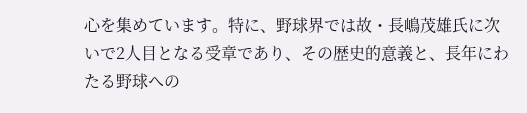心を集めています。特に、野球界では故・長嶋茂雄氏に次いで2人目となる受章であり、その歴史的意義と、長年にわたる野球への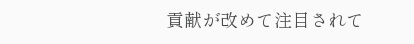貢献が改めて注目されて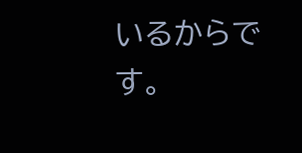いるからです。